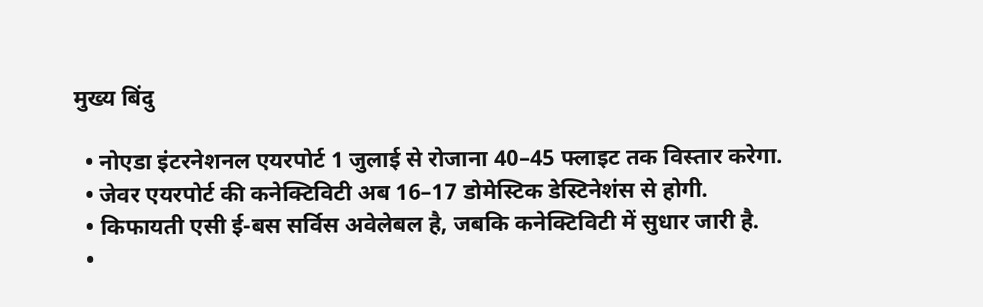मुख्य बिंदु

  • नोएडा इंटरनेशनल एयरपोर्ट 1 जुलाई से रोजाना 40–45 फ्लाइट तक विस्तार करेगा.
  • जेवर एयरपोर्ट की कनेक्टिविटी अब 16–17 डोमेस्टिक डेस्टिनेशंस से होगी.
  • किफायती एसी ई-बस सर्विस अवेलेबल है, जबकि कनेक्टिविटी में सुधार जारी है.
  •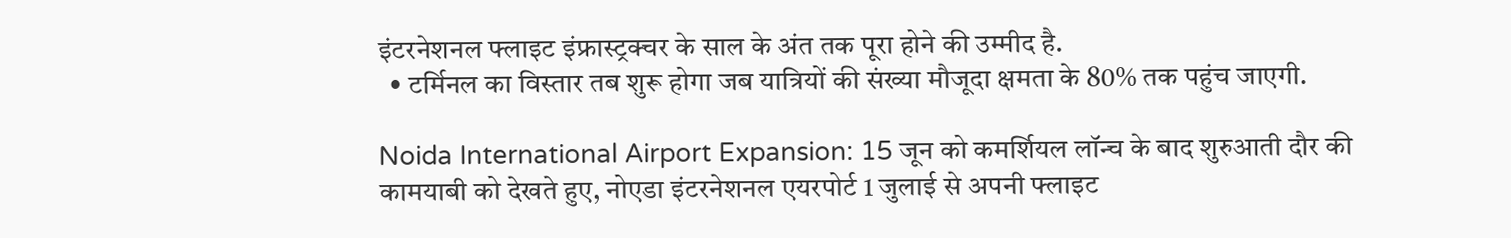इंटरनेशनल फ्लाइट इंफ्रास्ट्रक्चर के साल के अंत तक पूरा होने की उम्मीद है.
  • टर्मिनल का विस्तार तब शुरू होगा जब यात्रियों की संख्या मौजूदा क्षमता के 80% तक पहुंच जाएगी.

Noida International Airport Expansion: 15 जून को कमर्शियल लॉन्च के बाद शुरुआती दौर की कामयाबी को देखते हुए, नोएडा इंटरनेशनल एयरपोर्ट 1 जुलाई से अपनी फ्लाइट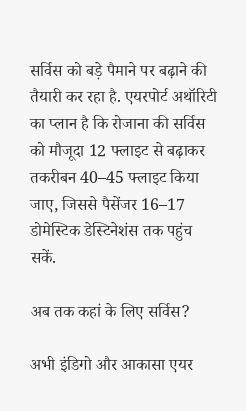सर्विस को बड़े पैमाने पर बढ़ाने की तैयारी कर रहा है. एयरपोर्ट अथॉरिटी का प्लान है कि रोजाना की सर्विस को मौजूदा 12 फ्लाइट से बढ़ाकर तकरीबन 40–45 फ्लाइट किया जाए, जिससे पैसेंजर 16–17 डोमेस्टिक डेस्टिनेशंस तक पहुंच सकें.

अब तक कहां के लिए सर्विस?

अभी इंडिगो और आकासा एयर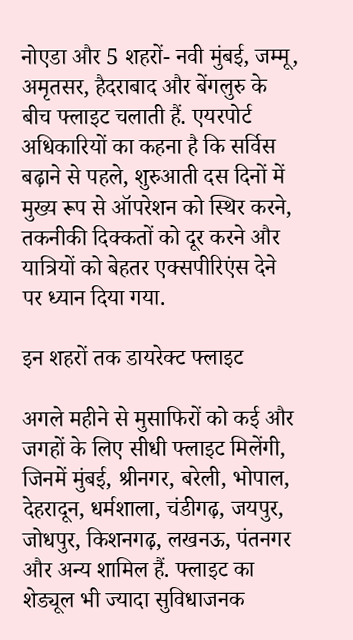नोएडा और 5 शहरों- नवी मुंबई, जम्मू, अमृतसर, हैदराबाद और बेंगलुरु के बीच फ्लाइट चलाती हैं. एयरपोर्ट अधिकारियों का कहना है कि सर्विस बढ़ाने से पहले, शुरुआती दस दिनों में मुख्य रूप से ऑपरेशन को स्थिर करने, तकनीकी दिक्कतों को दूर करने और यात्रियों को बेहतर एक्सपीरिएंस देने पर ध्यान दिया गया.

इन शहरों तक डायरेक्ट फ्लाइट

अगले महीने से मुसाफिरों को कई और जगहों के लिए सीधी फ्लाइट मिलेंगी, जिनमें मुंबई, श्रीनगर, बरेली, भोपाल, देहरादून, धर्मशाला, चंडीगढ़, जयपुर, जोधपुर, किशनगढ़, लखनऊ, पंतनगर और अन्य शामिल हैं. फ्लाइट का शेड्यूल भी ज्यादा सुविधाजनक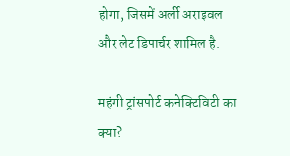होगा, जिसमें अर्ली अराइवल और लेट डिपार्चर शामिल है.

महंगी ट्रांसपोर्ट कनेक्टिविटी का क्या?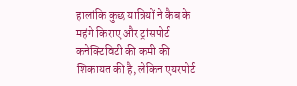हालांकि कुछ यात्रियों ने कैब के महंगे किराए और ट्रांसपोर्ट कनेक्टिविटी की कमी की शिकायत की है, लेकिन एयरपोर्ट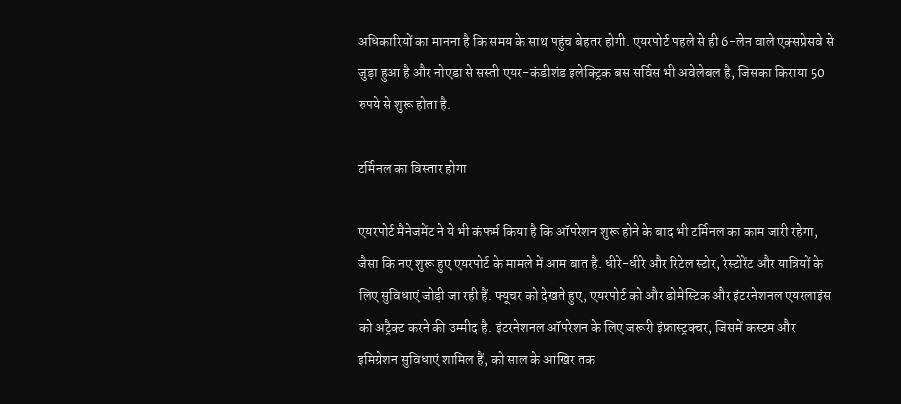अधिकारियों का मानना है कि समय के साथ पहुंच बेहतर होगी. एयरपोर्ट पहले से ही 6-लेन वाले एक्सप्रेसवे से जुड़ा हुआ है और नोएडा से सस्ती एयर-कंडीशंड इलेक्ट्रिक बस सर्विस भी अवेलेबल है, जिसका किराया 50 रुपये से शुरू होता है.

टर्मिनल का विस्तार होगा

एयरपोर्ट मैनेजमेंट ने ये भी कंफर्म किया है कि ऑपरेशन शुरू होने के बाद भी टर्मिनल का काम जारी रहेगा, जैसा कि नए शुरू हुए एयरपोर्ट के मामले में आम बात है. धीरे-धीरे और रिटेल स्टोर, रेस्टोरेंट और यात्रियों के लिए सुविधाएं जोड़ी जा रही हैं. फ्यूचर को देखते हुए, एयरपोर्ट को और डोमेस्टिक और इंटरनेशनल एयरलाइंस को अट्रैक्ट करने की उम्मीद है. इंटरनेशनल ऑपरेशन के लिए जरूरी इंफ्रास्ट्रक्चर, जिसमें कस्टम और इमिग्रेशन सुविधाएं शामिल हैं, को साल के आखिर तक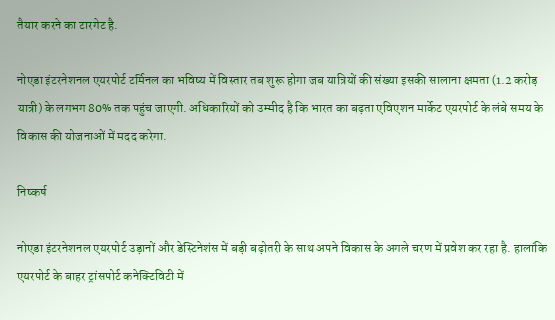तैयार करने का टारगेट है.

नोएडा इंटरनेशनल एयरपोर्ट टर्मिनल का भविष्य में विस्तार तब शुरू होगा जब यात्रियों की संख्या इसकी सालाना क्षमता (1.2 करोड़ यात्री) के लगभग 80% तक पहुंच जाएगी. अधिकारियों को उम्मीद है कि भारत का बढ़ता एविएशन मार्केट एयरपोर्ट के लंबे समय के विकास की योजनाओं में मदद करेगा.

निष्कर्ष

नोएडा इंटरनेशनल एयरपोर्ट उड़ानों और डेस्टिनेशंस में बड़ी बढ़ोतरी के साथ अपने विकास के अगले चरण में प्रवेश कर रहा है. हालांकि एयरपोर्ट के बाहर ट्रांसपोर्ट कनेक्टिविटी में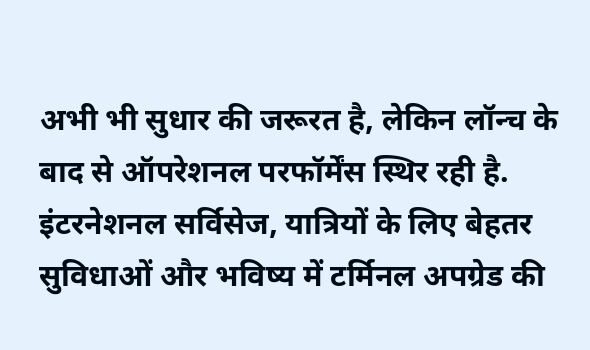अभी भी सुधार की जरूरत है, लेकिन लॉन्च के बाद से ऑपरेशनल परफॉर्मेंस स्थिर रही है. इंटरनेशनल सर्विसेज, यात्रियों के लिए बेहतर सुविधाओं और भविष्य में टर्मिनल अपग्रेड की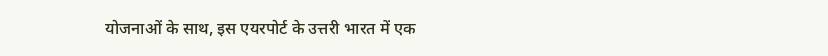योजनाओं के साथ, इस एयरपोर्ट के उत्तरी भारत में एक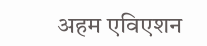अहम एविएशन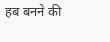हब बनने की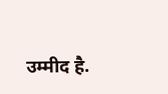उम्मीद है.